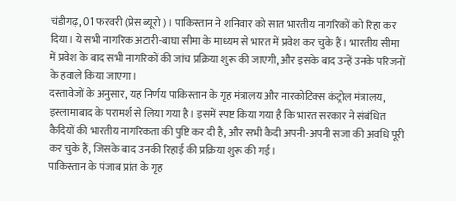चंडीगढ़, 01 फरवरी (प्रेस ब्यूरो)। पाकिस्तान ने शनिवार को सात भारतीय नागरिकों को रिहा कर दिया। ये सभी नागरिक अटारी-बाघा सीमा के माध्यम से भारत में प्रवेश कर चुके हैं। भारतीय सीमा में प्रवेश के बाद सभी नागरिकों की जांच प्रक्रिया शुरू की जाएगी, और इसके बाद उन्हें उनके परिजनों के हवाले किया जाएगा।
दस्तावेजों के अनुसार, यह निर्णय पाकिस्तान के गृह मंत्रालय और नारकोटिक्स कंट्रोल मंत्रालय, इस्लामाबाद के परामर्श से लिया गया है। इसमें स्पष्ट किया गया है कि भारत सरकार ने संबंधित कैदियों की भारतीय नागरिकता की पुष्टि कर दी है, और सभी कैदी अपनी-अपनी सजा की अवधि पूरी कर चुके हैं, जिसके बाद उनकी रिहाई की प्रक्रिया शुरू की गई।
पाकिस्तान के पंजाब प्रांत के गृह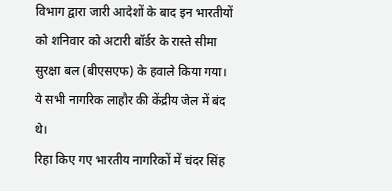विभाग द्वारा जारी आदेशों के बाद इन भारतीयों को शनिवार को अटारी बॉर्डर के रास्ते सीमा सुरक्षा बल (बीएसएफ) के हवाले किया गया। ये सभी नागरिक लाहौर की केंद्रीय जेल में बंद थे।
रिहा किए गए भारतीय नागरिकों में चंदर सिंह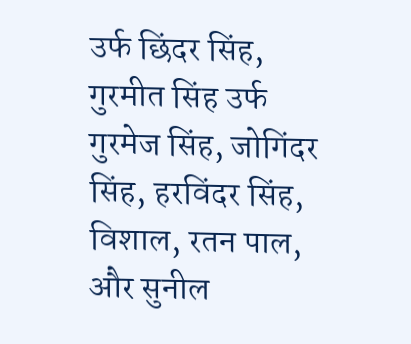उर्फ छिंदर सिंह, गुरमीत सिंह उर्फ गुरमेज सिंह, जोगिंदर सिंह, हरविंदर सिंह, विशाल, रतन पाल, और सुनील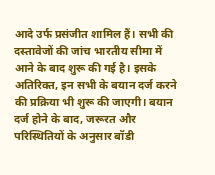आदे उर्फ प्रसंजीत शामिल हैं। सभी की दस्तावेजों की जांच भारतीय सीमा में आने के बाद शुरू की गई है। इसके अतिरिक्त, इन सभी के बयान दर्ज करने की प्रक्रिया भी शुरू की जाएगी। बयान दर्ज होने के बाद, जरूरत और परिस्थितियों के अनुसार बॉडी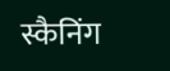स्कैनिंग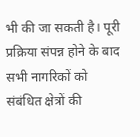भी की जा सकती है। पूरी प्रक्रिया संपन्न होने के बाद सभी नागरिकों को संबंधित क्षेत्रों की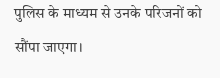पुलिस के माध्यम से उनके परिजनों को सौंपा जाएगा।